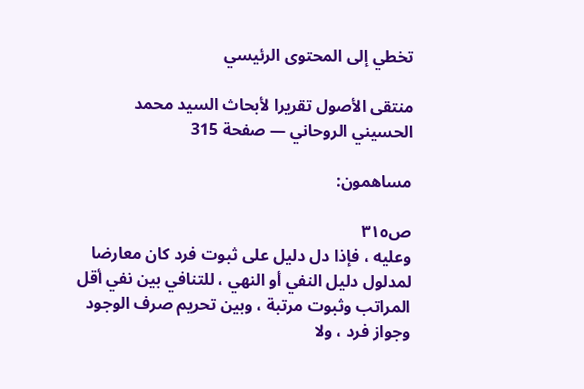تخطي إلى المحتوى الرئيسي

منتقى الأصول تقريرا لأبحاث السيد محمد الحسيني الروحاني — صفحة 315

مساهمون:

ص٣١٥
وعليه ، فإذا دل دليل على ثبوت فرد كان معارضا لمدلول دليل النفي أو النهي ، للتنافي بين نفي أقل المراتب وثبوت مرتبة ، وبين تحريم صرف الوجود وجواز فرد ، ولا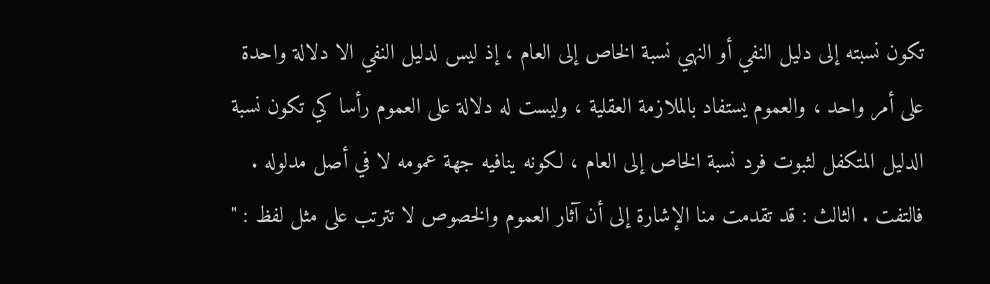تكون نسبته إلى دليل النفي أو النهي نسبة الخاص إلى العام ، إذ ليس لدليل النفي الا دلالة واحدة على أمر واحد ، والعموم يستفاد بالملازمة العقلية ، وليست له دلالة على العموم رأسا كي تكون نسبة الدليل المتكفل لثبوت فرد نسبة الخاص إلى العام ، لكونه ينافيه جهة عمومه لا في أصل مدلوله . فالتفت . الثالث : قد تقدمت منا الإشارة إلى أن آثار العموم والخصوص لا تترتب على مثل لفظ : "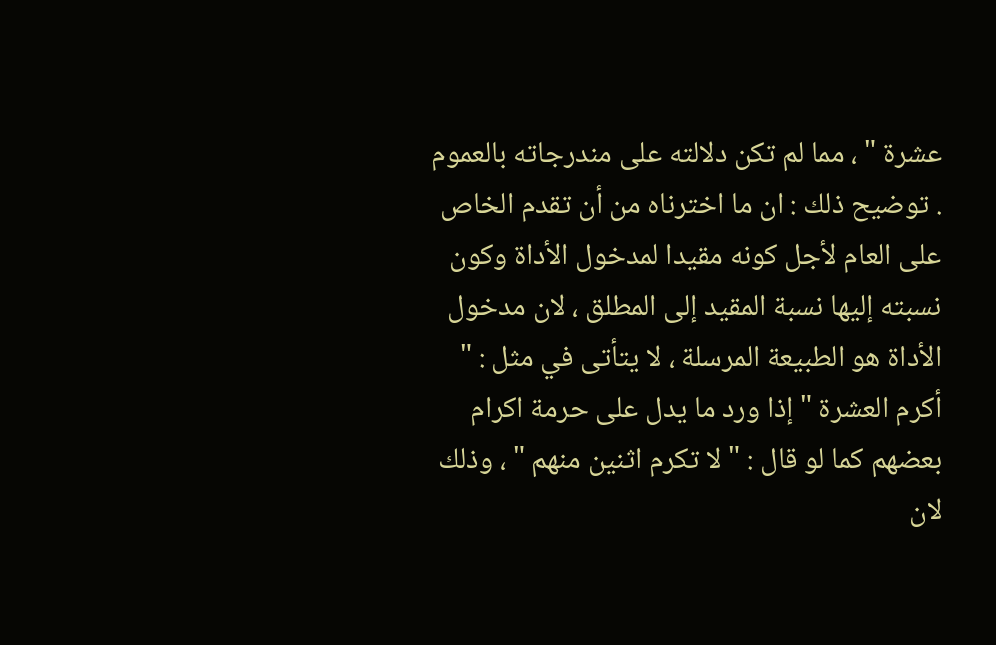عشرة " ، مما لم تكن دلالته على مندرجاته بالعموم . توضيح ذلك : ان ما اخترناه من أن تقدم الخاص على العام لأجل كونه مقيدا لمدخول الأداة وكون نسبته إليها نسبة المقيد إلى المطلق ، لان مدخول الأداة هو الطبيعة المرسلة ، لا يتأتى في مثل : " أكرم العشرة " إذا ورد ما يدل على حرمة اكرام بعضهم كما لو قال : " لا تكرم اثنين منهم " ، وذلك لان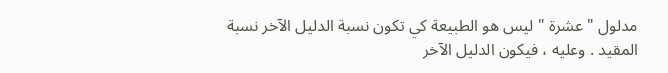مدلول " عشرة " ليس هو الطبيعة كي تكون نسبة الدليل الآخر نسبة المقيد . وعليه ، فيكون الدليل الآخر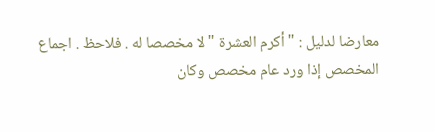معارضا لدليل : " أكرم العشرة " لا مخصصا له . فلاحظ . اجماع المخصص إذا ورد عام مخصص وكان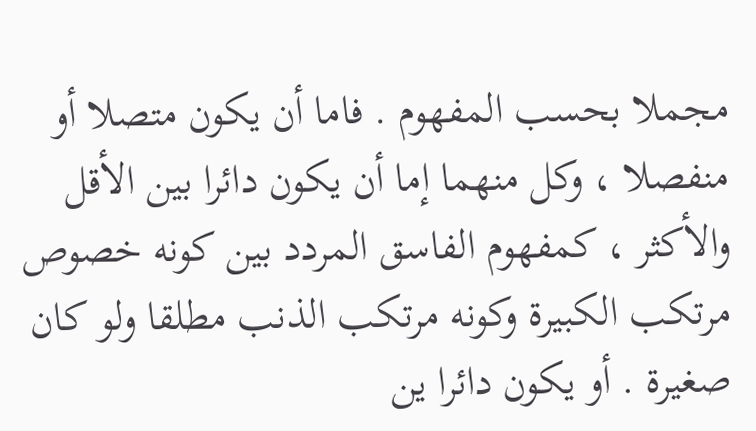مجملا بحسب المفهوم . فاما أن يكون متصلا أو منفصلا ، وكل منهما إما أن يكون دائرا بين الأقل والأكثر ، كمفهوم الفاسق المردد بين كونه خصوص مرتكب الكبيرة وكونه مرتكب الذنب مطلقا ولو كان صغيرة . أو يكون دائرا ين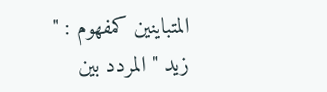المتباينين كمفهوم : " زيد " المردد بين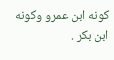كونه ابن عمرو وكونه ابن بكر .